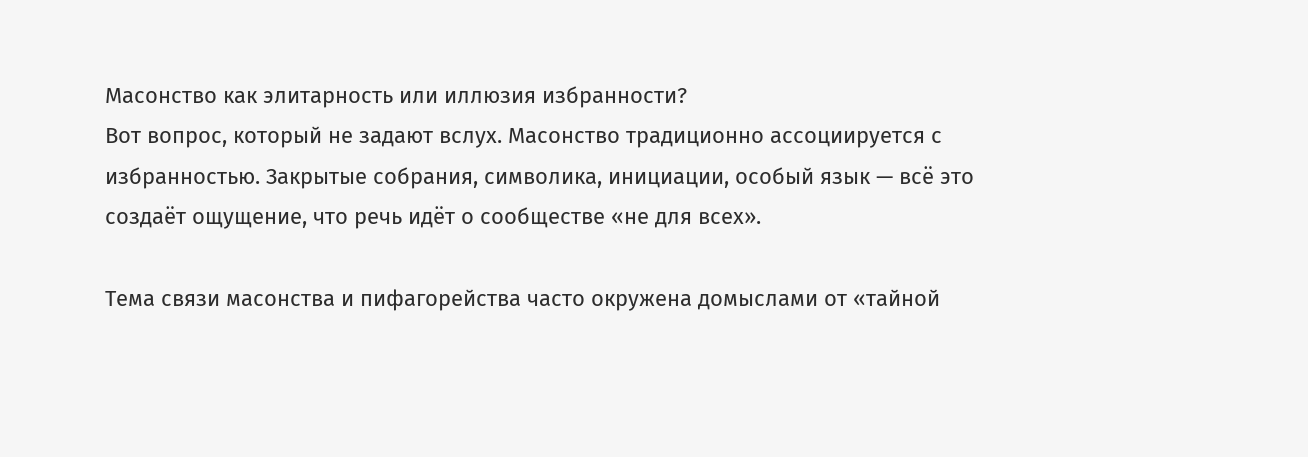Масонство как элитарность или иллюзия избранности?
Вот вопрос, который не задают вслух. Масонство традиционно ассоциируется с избранностью. Закрытые собрания, символика, инициации, особый язык — всё это создаёт ощущение, что речь идёт о сообществе «не для всех».

Тема связи масонства и пифагорейства часто окружена домыслами от «тайной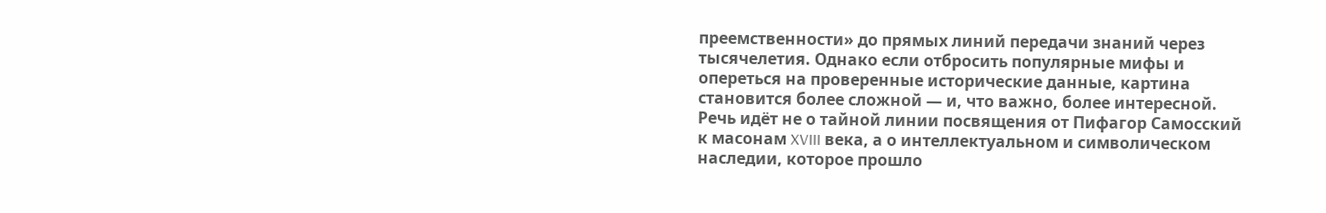преемственности» до прямых линий передачи знаний через тысячелетия. Однако если отбросить популярные мифы и опереться на проверенные исторические данные, картина становится более сложной — и, что важно, более интересной. Речь идёт не о тайной линии посвящения от Пифагор Самосский к масонам XVIII века, а о интеллектуальном и символическом наследии, которое прошло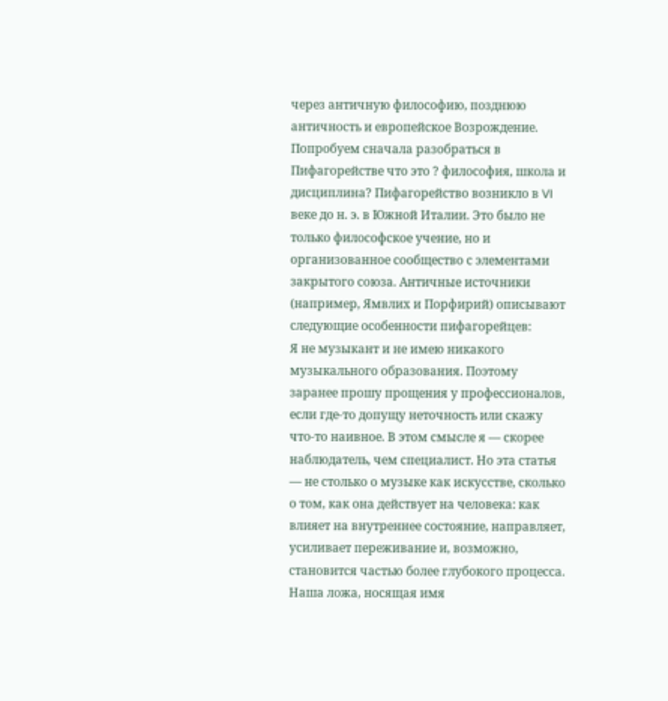через античную философию, позднюю античность и европейское Возрождение. Попробуем сначала разобраться в Пифагорействе что это ? философия, школа и дисциплина? Пифагорейство возникло в VI веке до н. э. в Южной Италии. Это было не только философское учение, но и организованное сообщество с элементами закрытого союза. Античные источники (например, Ямвлих и Порфирий) описывают следующие особенности пифагорейцев:
Я не музыкант и не имею никакого музыкального образования. Поэтому заранее прошу прощения у профессионалов, если где-то допущу неточность или скажу что-то наивное. В этом смысле я — скорее наблюдатель, чем специалист. Но эта статья — не столько о музыке как искусстве, сколько о том, как она действует на человека: как влияет на внутреннее состояние, направляет, усиливает переживание и, возможно, становится частью более глубокого процесса. Наша ложа, носящая имя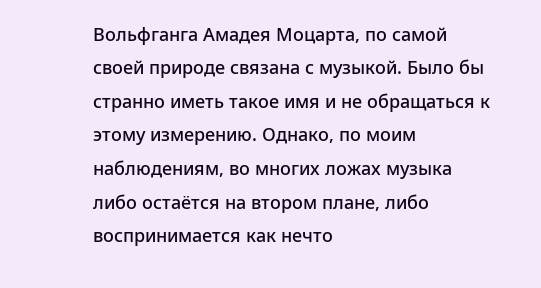Вольфганга Амадея Моцарта, по самой своей природе связана с музыкой. Было бы странно иметь такое имя и не обращаться к этому измерению. Однако, по моим наблюдениям, во многих ложах музыка либо остаётся на втором плане, либо воспринимается как нечто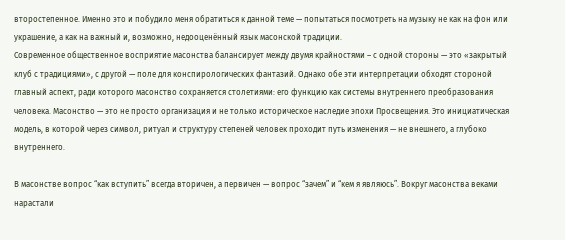второстепенное. Именно это и побудило меня обратиться к данной теме — попытаться посмотреть на музыку не как на фон или украшение, а как на важный и, возможно, недооценённый язык масонской традиции.
Современное общественное восприятие масонства балансирует между двумя крайностями – с одной стороны — это «закрытый клуб с традициями», с другой — поле для конспирологических фантазий. Однако обе эти интерпретации обходят стороной главный аспект, ради которого масонство сохраняется столетиями: его функцию как системы внутреннего преобразования человека. Масонство — это не просто организация и не только историческое наследие эпохи Просвещения. Это инициатическая модель, в которой через символ, ритуал и структуру степеней человек проходит путь изменения — не внешнего, а глубоко внутреннего.

В масонстве вопрос “как вступить” всегда вторичен, а первичен — вопрос “зачем” и “кем я являюсь”. Вокруг масонства веками нарастали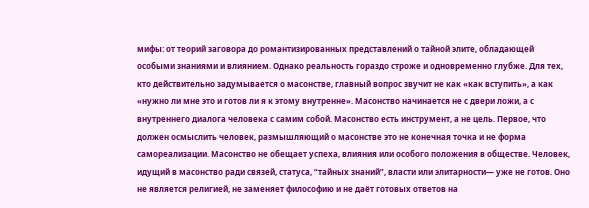мифы: от теорий заговора до романтизированных представлений о тайной элите, обладающей особыми знаниями и влиянием. Однако реальность гораздо строже и одновременно глубже. Для тех, кто действительно задумывается о масонстве, главный вопрос звучит не как «как вступить», а как «нужно ли мне это и готов ли я к этому внутренне». Масонство начинается не с двери ложи, а с внутреннего диалога человека с самим собой. Масонство есть инструмент, а не цель. Первое, что должен осмыслить человек, размышляющий о масонстве это не конечная точка и не форма самореализации. Масонство не обещает успеха, влияния или особого положения в обществе. Человек, идущий в масонство ради связей, статуса, “тайных знаний”, власти или элитарности— уже не готов. Оно не является религией, не заменяет философию и не даёт готовых ответов на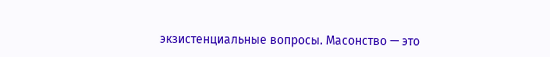экзистенциальные вопросы. Масонство — это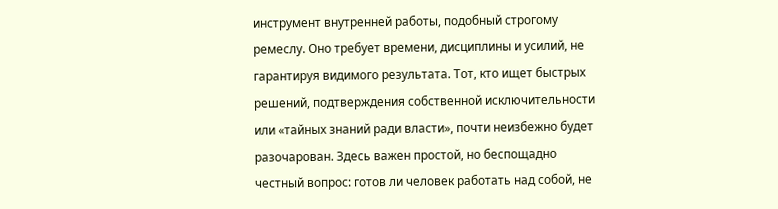инструмент внутренней работы, подобный строгому ремеслу. Оно требует времени, дисциплины и усилий, не гарантируя видимого результата. Тот, кто ищет быстрых решений, подтверждения собственной исключительности или «тайных знаний ради власти», почти неизбежно будет разочарован. Здесь важен простой, но беспощадно честный вопрос: готов ли человек работать над собой, не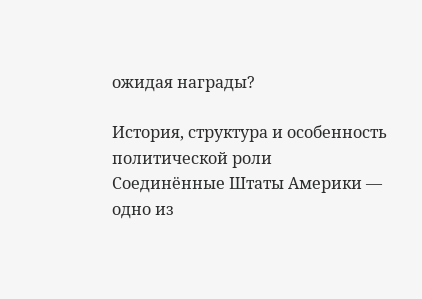ожидая награды?

История, структура и особенность политической роли
Соединённые Штаты Америки — одно из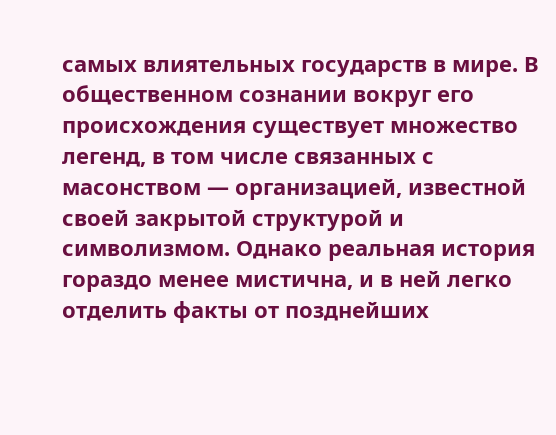самых влиятельных государств в мире. В общественном сознании вокруг его происхождения существует множество легенд, в том числе связанных с масонством — организацией, известной своей закрытой структурой и символизмом. Однако реальная история гораздо менее мистична, и в ней легко отделить факты от позднейших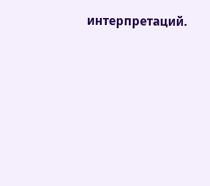интерпретаций.